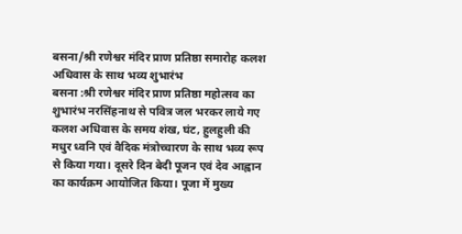बसना/श्री रणेश्वर मंदिर प्राण प्रतिष्ठा समारोह कलश अधिवास के साथ भव्य शुभारंभ
बसना :श्री रणेश्वर मंदिर प्राण प्रतिष्ठा महोत्सव का शुभारंभ नरसिंहनाथ से पवित्र जल भरकर लाये गए कलश अधिवास के समय शंख, घंट, हुलहुली की मधुर ध्वनि एवं वैदिक मंत्रोच्चारण के साथ भव्य रूप से किया गया। दूसरे दिन बेदी पूजन एवं देव आह्वान का कार्यक्रम आयोजित किया। पूजा में मुख्य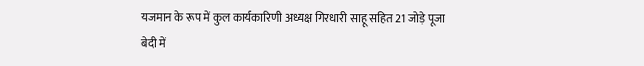यजमान के रूप में कुल कार्यकारिणी अध्यक्ष गिरधारी साहू सहित 21 जोड़े पूजा बेदी में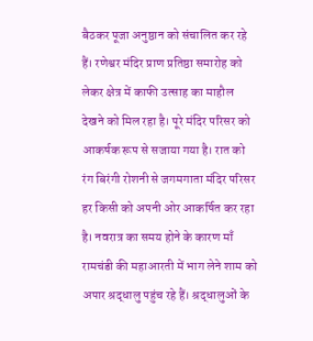बैठकर पूजा अनुष्ठान को संचालित कर रहे हैं। रणेश्वर मंदिर प्राण प्रतिष्ठा समारोह को लेकर क्षेत्र में काफी उत्साह का माहौल देखने को मिल रहा है। पूरे मंदिर परिसर को आकर्षक रूप से सजाया गया है। रात को रंग बिरंगी रोशनी से जगमगाता मंदिर परिसर हर किसी को अपनी ओर आकर्षित कर रहा है। नवरात्र का समय होने के कारण माँ रामचंडी की महाआरती में भाग लेने शाम को अपार श्रद्धालु पहुंच रहे हैं। श्रद्धालुओं के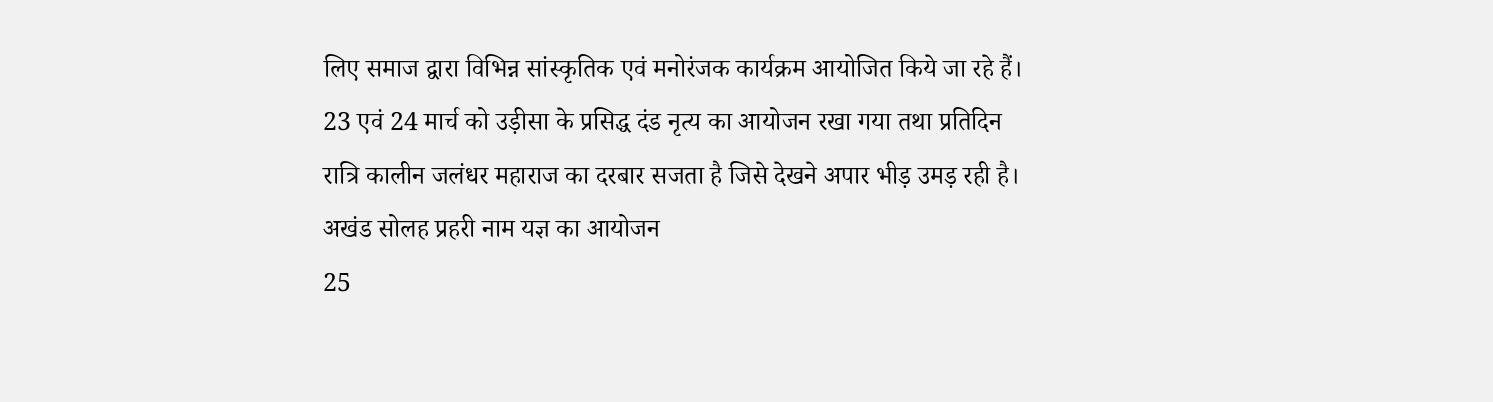लिए समाज द्वारा विभिन्न सांस्कृतिक एवं मनोरंजक कार्यक्रम आयोजित किये जा रहे हैं। 23 एवं 24 मार्च को उड़ीसा के प्रसिद्ध दंड नृत्य का आयोजन रखा गया तथा प्रतिदिन रात्रि कालीन जलंधर महाराज का दरबार सजता है जिसे देखने अपार भीड़ उमड़ रही है।
अखंड सोलह प्रहरी नाम यज्ञ का आयोजन
25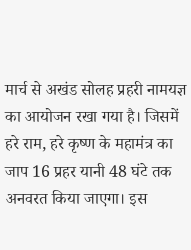मार्च से अखंड सोलह प्रहरी नामयज्ञ का आयोजन रखा गया है। जिसमें हरे राम, हरे कृष्ण के महामंत्र का जाप 16 प्रहर यानी 48 घंटे तक अनवरत किया जाएगा। इस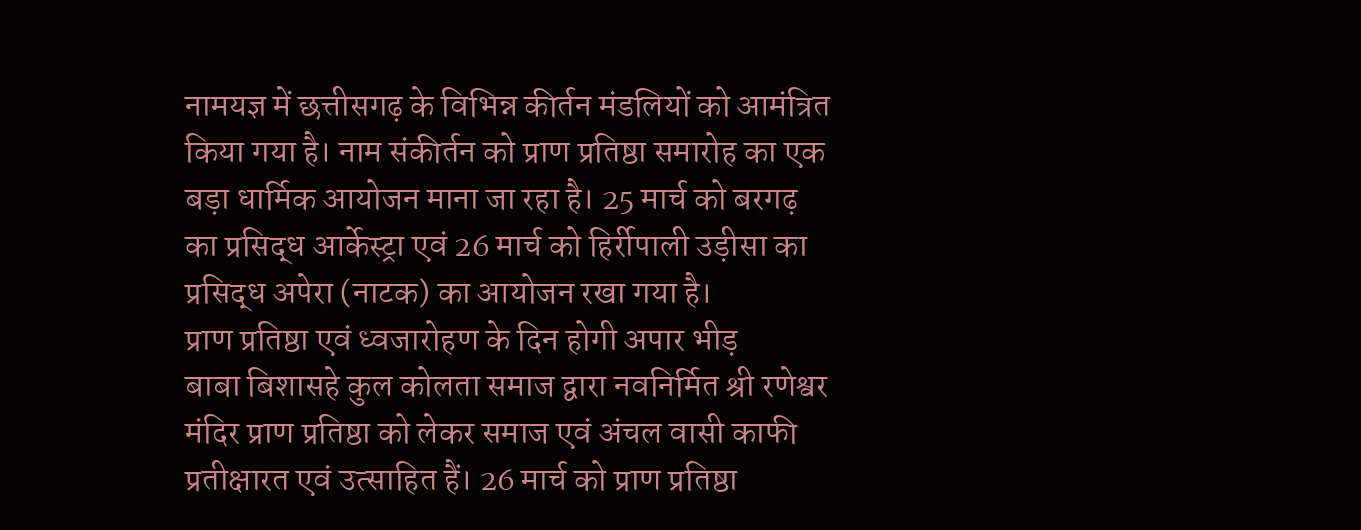नामयज्ञ में छत्तीसगढ़ के विभिन्न कीर्तन मंडलियों को आमंत्रित किया गया है। नाम संकीर्तन को प्राण प्रतिष्ठा समारोह का एक बड़ा धार्मिक आयोजन माना जा रहा है। 25 मार्च को बरगढ़ का प्रसिद्ध आर्केस्ट्रा एवं 26 मार्च को हिर्रीपाली उड़ीसा का प्रसिद्ध अपेरा (नाटक) का आयोजन रखा गया है।
प्राण प्रतिष्ठा एवं ध्वजारोहण के दिन होगी अपार भीड़
बाबा बिशासहे कुल कोलता समाज द्वारा नवनिर्मित श्री रणेश्वर मंदिर प्राण प्रतिष्ठा को लेकर समाज एवं अंचल वासी काफी प्रतीक्षारत एवं उत्साहित हैं। 26 मार्च को प्राण प्रतिष्ठा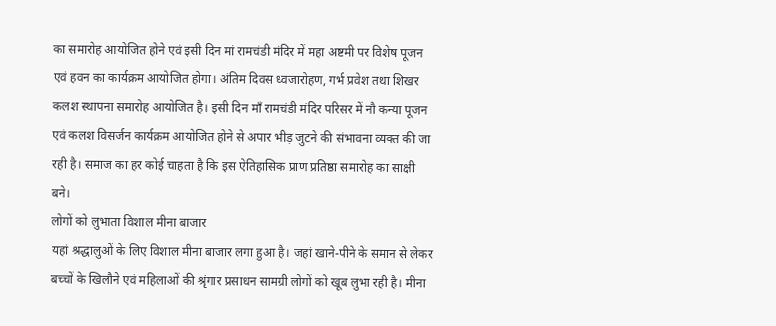का समारोह आयोजित होने एवं इसी दिन मां रामचंडी मंदिर में महा अष्टमी पर विशेष पूजन एवं हवन का कार्यक्रम आयोजित होगा। अंतिम दिवस ध्वजारोहण, गर्भ प्रवेश तथा शिखर कलश स्थापना समारोह आयोजित है। इसी दिन माँ रामचंडी मंदिर परिसर में नौ कन्या पूजन एवं कलश विसर्जन कार्यक्रम आयोजित होने से अपार भीड़ जुटने की संभावना व्यक्त की जा रही है। समाज का हर कोई चाहता है कि इस ऐतिहासिक प्राण प्रतिष्ठा समारोह का साक्षी बने।
लोगों को लुभाता विशाल मीना बाजार
यहां श्रद्धालुओं के लिए विशाल मीना बाजार लगा हुआ है। जहां खाने-पीने के समान से लेकर बच्चों के खिलौने एवं महिलाओं की श्रृंगार प्रसाधन सामग्री लोगों को खूब लुभा रही है। मीना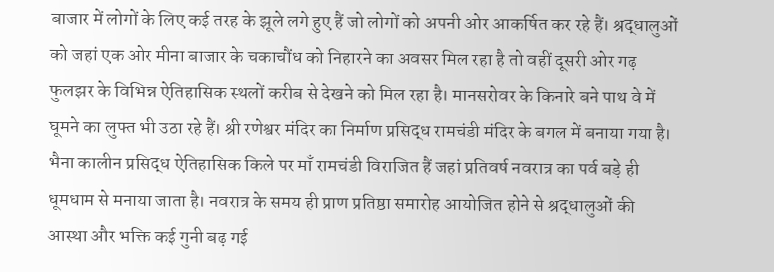बाजार में लोगों के लिए कई तरह के झूले लगे हुए हैं जो लोगों को अपनी ओर आकर्षित कर रहे हैं। श्रद्धालुओं को जहां एक ओर मीना बाजार के चकाचौंध को निहारने का अवसर मिल रहा है तो वहीं दूसरी ओर गढ़ फुलझर के विभिन्न ऐतिहासिक स्थलों करीब से देखने को मिल रहा है। मानसरोवर के किनारे बने पाथ वे में घूमने का लुफ्त भी उठा रहे हैं। श्री रणेश्वर मंदिर का निर्माण प्रसिद्ध रामचंडी मंदिर के बगल में बनाया गया है। भैना कालीन प्रसिद्ध ऐतिहासिक किले पर माँ रामचंडी विराजित हैं जहां प्रतिवर्ष नवरात्र का पर्व बड़े ही धूमधाम से मनाया जाता है। नवरात्र के समय ही प्राण प्रतिष्ठा समारोह आयोजित होने से श्रद्धालुओं की आस्था और भक्ति कई गुनी बढ़ गई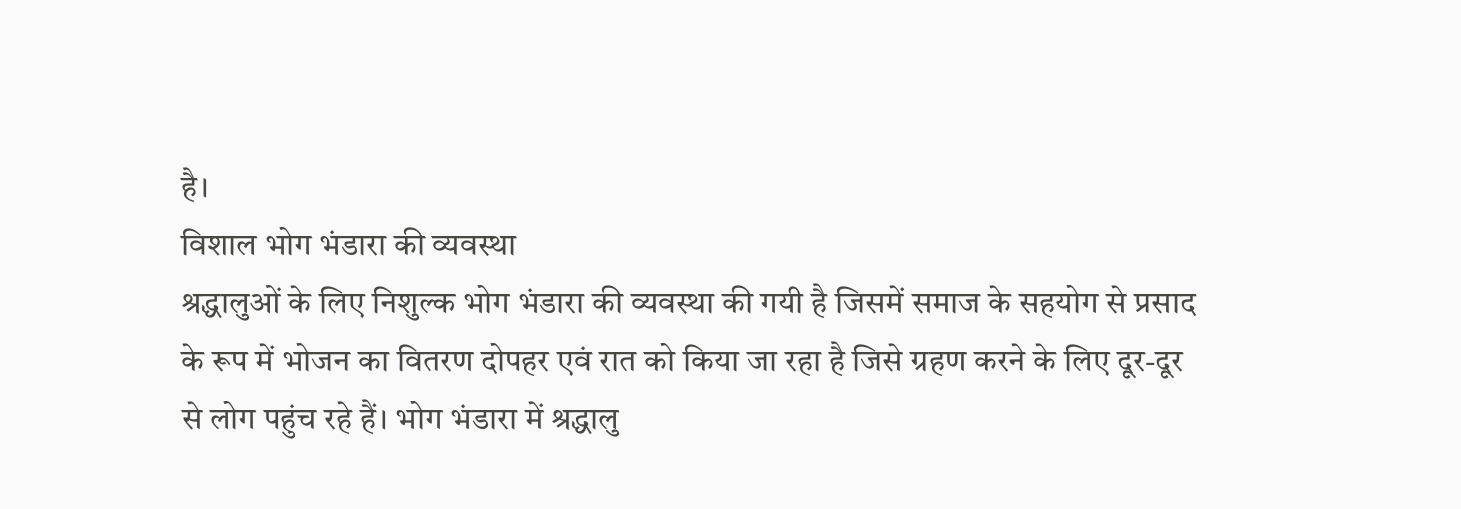है।
विशाल भोग भंडारा की व्यवस्था
श्रद्धालुओं के लिए निशुल्क भोग भंडारा की व्यवस्था की गयी है जिसमें समाज के सहयोग से प्रसाद के रूप में भोजन का वितरण दोपहर एवं रात को किया जा रहा है जिसे ग्रहण करने के लिए दूर-दूर से लोग पहुंच रहे हैं। भोग भंडारा में श्रद्धालु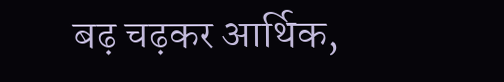बढ़ चढ़कर आर्थिक,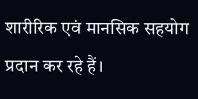शारीरिक एवं मानसिक सहयोग प्रदान कर रहे हैं।